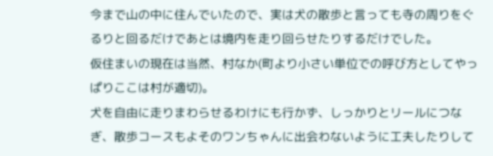今まで山の中に住んでいたので、実は犬の散歩と言っても寺の周りをぐるりと回るだけであとは境内を走り回らせたりするだけでした。
仮住まいの現在は当然、村なか(町より小さい単位での呼び方としてやっぱりここは村が適切)。
犬を自由に走りまわらせるわけにも行かず、しっかりとリールにつなぎ、散歩コースもよそのワンちゃんに出会わないように工夫したりして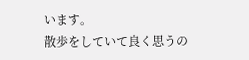います。
散歩をしていて良く思うの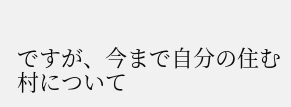ですが、今まで自分の住む村について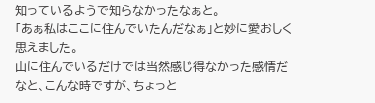知っているようで知らなかったなぁと。
「あぁ私はここに住んでいたんだなぁ」と妙に愛おしく思えました。
山に住んでいるだけでは当然感じ得なかった感情だなと、こんな時ですが、ちょっと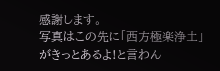感謝します。
写真はこの先に「西方極楽浄土」がきっとあるよ!と言わん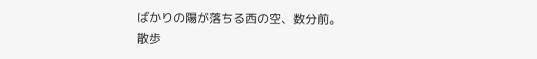ばかりの陽が落ちる西の空、数分前。
散歩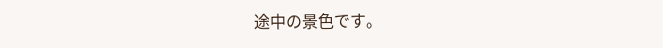途中の景色です。